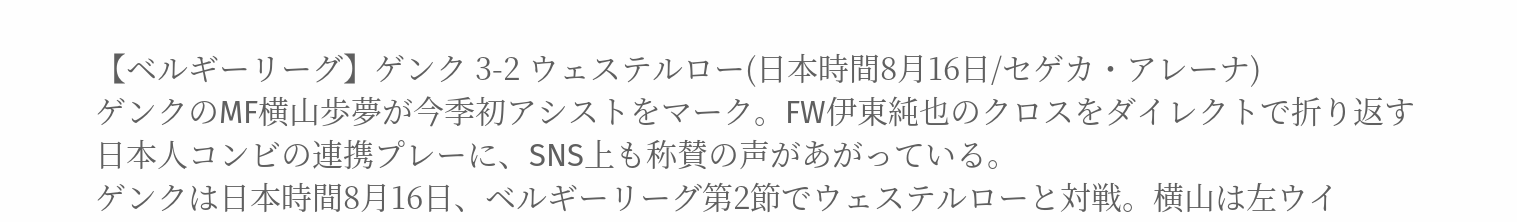【ベルギーリーグ】ゲンク 3-2 ウェステルロー(日本時間8月16日/セゲカ・アレーナ)
ゲンクのMF横山歩夢が今季初アシストをマーク。FW伊東純也のクロスをダイレクトで折り返す日本人コンビの連携プレーに、SNS上も称賛の声があがっている。
ゲンクは日本時間8月16日、ベルギーリーグ第2節でウェステルローと対戦。横山は左ウイ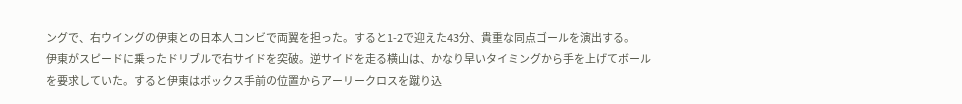ングで、右ウイングの伊東との日本人コンビで両翼を担った。すると1-2で迎えた43分、貴重な同点ゴールを演出する。
伊東がスピードに乗ったドリブルで右サイドを突破。逆サイドを走る横山は、かなり早いタイミングから手を上げてボールを要求していた。すると伊東はボックス手前の位置からアーリークロスを蹴り込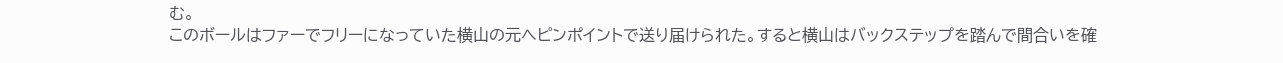む。
このボールはファーでフリーになっていた横山の元へピンポイントで送り届けられた。すると横山はバックステップを踏んで間合いを確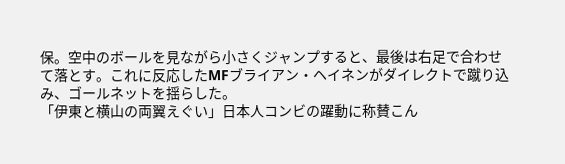保。空中のボールを見ながら小さくジャンプすると、最後は右足で合わせて落とす。これに反応したMFブライアン・ヘイネンがダイレクトで蹴り込み、ゴールネットを揺らした。
「伊東と横山の両翼えぐい」日本人コンビの躍動に称賛こん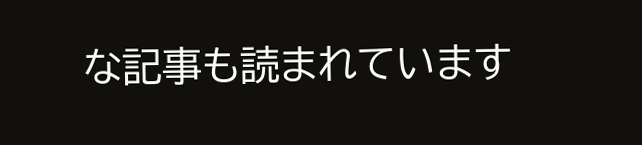な記事も読まれています